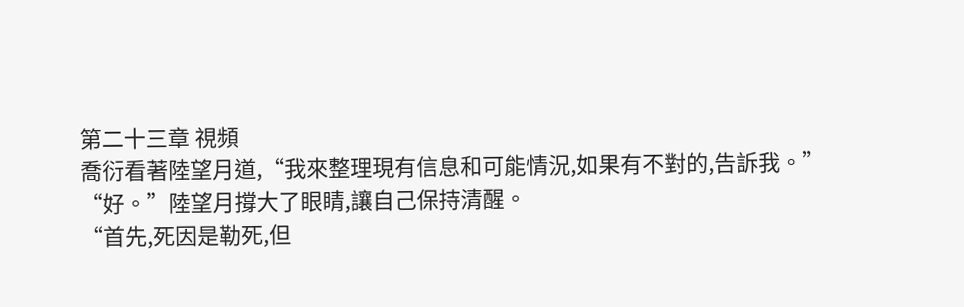第二十三章 視頻
喬衍看著陸望月道,“我來整理現有信息和可能情況,如果有不對的,告訴我。”
“好。”陸望月撐大了眼睛,讓自己保持清醒。
“首先,死因是勒死,但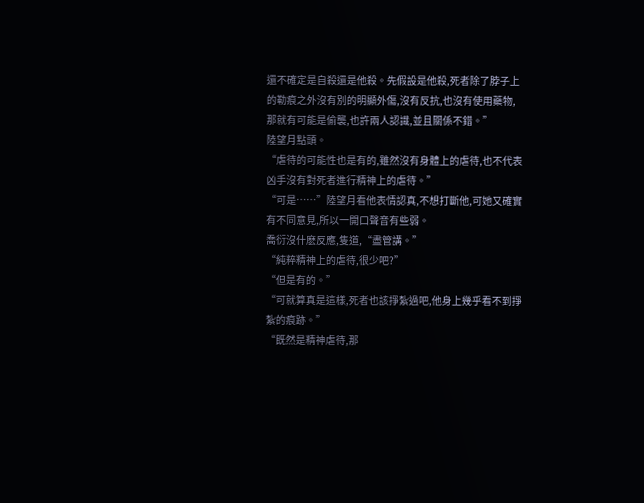還不確定是自殺還是他殺。先假設是他殺,死者除了脖子上的勒痕之外沒有別的明顯外傷,沒有反抗,也沒有使用藥物,那就有可能是偷襲,也許兩人認識,並且關係不錯。”
陸望月點頭。
“虐待的可能性也是有的,雖然沒有身體上的虐待,也不代表凶手沒有對死者進行精神上的虐待。”
“可是……”陸望月看他表情認真,不想打斷他,可她又確實有不同意見,所以一開口聲音有些弱。
喬衍沒什麽反應,隻道,“盡管講。”
“純粹精神上的虐待,很少吧?”
“但是有的。”
“可就算真是這樣,死者也該掙紮過吧,他身上幾乎看不到掙紮的痕跡。”
“既然是精神虐待,那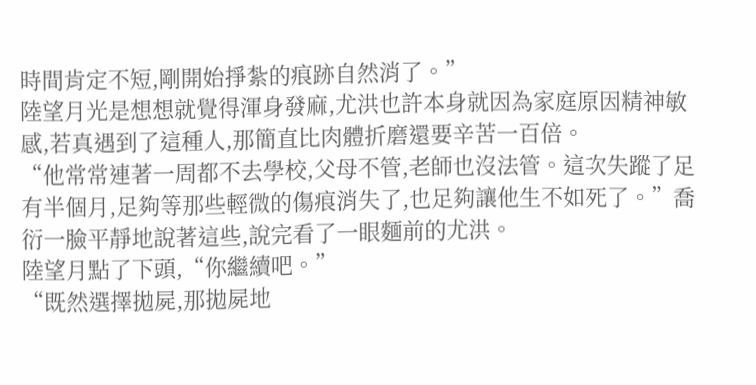時間肯定不短,剛開始掙紮的痕跡自然消了。”
陸望月光是想想就覺得渾身發麻,尤洪也許本身就因為家庭原因精神敏感,若真遇到了這種人,那簡直比肉體折磨還要辛苦一百倍。
“他常常連著一周都不去學校,父母不管,老師也沒法管。這次失蹤了足有半個月,足夠等那些輕微的傷痕消失了,也足夠讓他生不如死了。”喬衍一臉平靜地說著這些,說完看了一眼麵前的尤洪。
陸望月點了下頭,“你繼續吧。”
“既然選擇拋屍,那拋屍地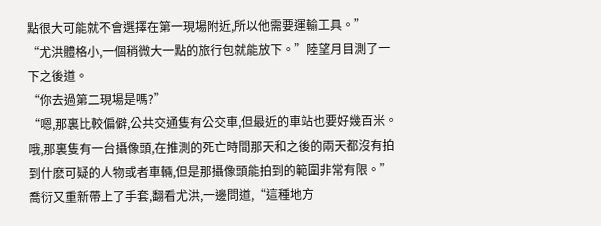點很大可能就不會選擇在第一現場附近,所以他需要運輸工具。”
“尤洪體格小,一個稍微大一點的旅行包就能放下。”陸望月目測了一下之後道。
“你去過第二現場是嗎?”
“嗯,那裏比較偏僻,公共交通隻有公交車,但最近的車站也要好幾百米。哦,那裏隻有一台攝像頭,在推測的死亡時間那天和之後的兩天都沒有拍到什麽可疑的人物或者車輛,但是那攝像頭能拍到的範圍非常有限。”
喬衍又重新帶上了手套,翻看尤洪,一邊問道,“這種地方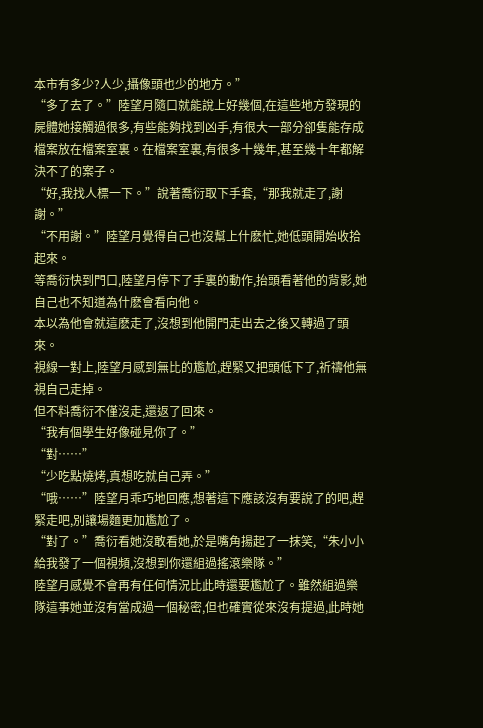本市有多少?人少,攝像頭也少的地方。”
“多了去了。”陸望月隨口就能說上好幾個,在這些地方發現的屍體她接觸過很多,有些能夠找到凶手,有很大一部分卻隻能存成檔案放在檔案室裏。在檔案室裏,有很多十幾年,甚至幾十年都解決不了的案子。
“好,我找人標一下。”說著喬衍取下手套,“那我就走了,謝謝。”
“不用謝。”陸望月覺得自己也沒幫上什麽忙,她低頭開始收拾起來。
等喬衍快到門口,陸望月停下了手裏的動作,抬頭看著他的背影,她自己也不知道為什麽會看向他。
本以為他會就這麽走了,沒想到他開門走出去之後又轉過了頭來。
視線一對上,陸望月感到無比的尷尬,趕緊又把頭低下了,祈禱他無視自己走掉。
但不料喬衍不僅沒走,還返了回來。
“我有個學生好像碰見你了。”
“對……”
“少吃點燒烤,真想吃就自己弄。”
“哦……”陸望月乖巧地回應,想著這下應該沒有要說了的吧,趕緊走吧,別讓場麵更加尷尬了。
“對了。”喬衍看她沒敢看她,於是嘴角揚起了一抹笑,“朱小小給我發了一個視頻,沒想到你還組過搖滾樂隊。”
陸望月感覺不會再有任何情況比此時還要尷尬了。雖然組過樂隊這事她並沒有當成過一個秘密,但也確實從來沒有提過,此時她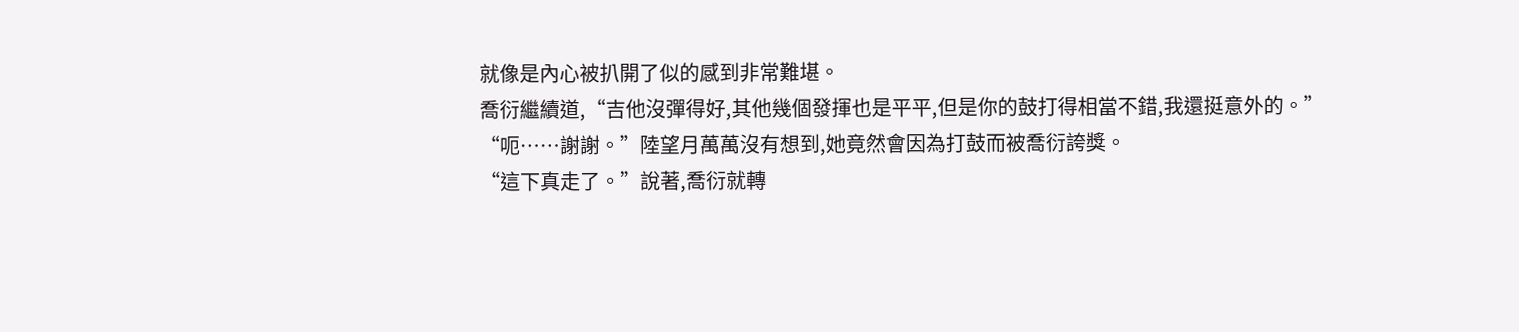就像是內心被扒開了似的感到非常難堪。
喬衍繼續道,“吉他沒彈得好,其他幾個發揮也是平平,但是你的鼓打得相當不錯,我還挺意外的。”
“呃……謝謝。”陸望月萬萬沒有想到,她竟然會因為打鼓而被喬衍誇獎。
“這下真走了。”說著,喬衍就轉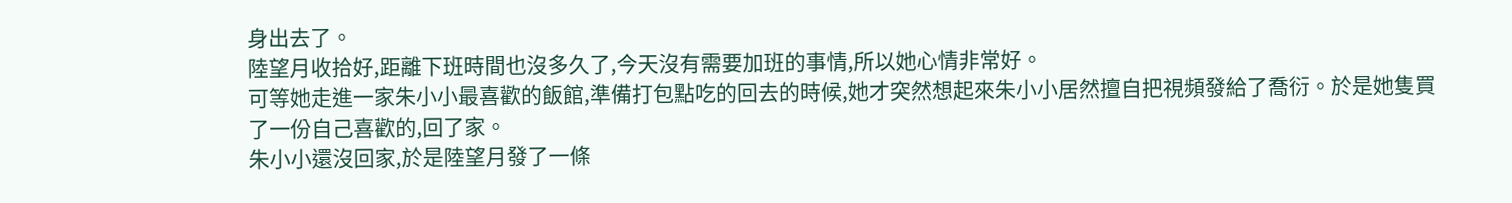身出去了。
陸望月收拾好,距離下班時間也沒多久了,今天沒有需要加班的事情,所以她心情非常好。
可等她走進一家朱小小最喜歡的飯館,準備打包點吃的回去的時候,她才突然想起來朱小小居然擅自把視頻發給了喬衍。於是她隻買了一份自己喜歡的,回了家。
朱小小還沒回家,於是陸望月發了一條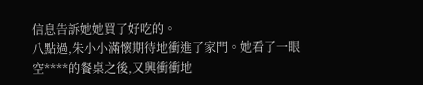信息告訴她她買了好吃的。
八點過,朱小小滿懷期待地衝進了家門。她看了一眼空****的餐桌之後,又興衝衝地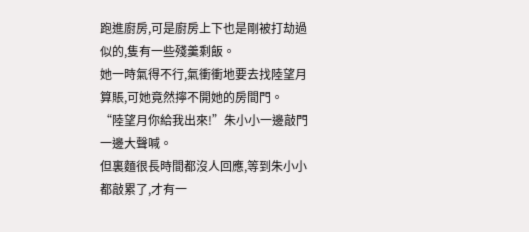跑進廚房,可是廚房上下也是剛被打劫過似的,隻有一些殘羹剩飯。
她一時氣得不行,氣衝衝地要去找陸望月算賬,可她竟然擰不開她的房間門。
“陸望月你給我出來!”朱小小一邊敲門一邊大聲喊。
但裏麵很長時間都沒人回應,等到朱小小都敲累了,才有一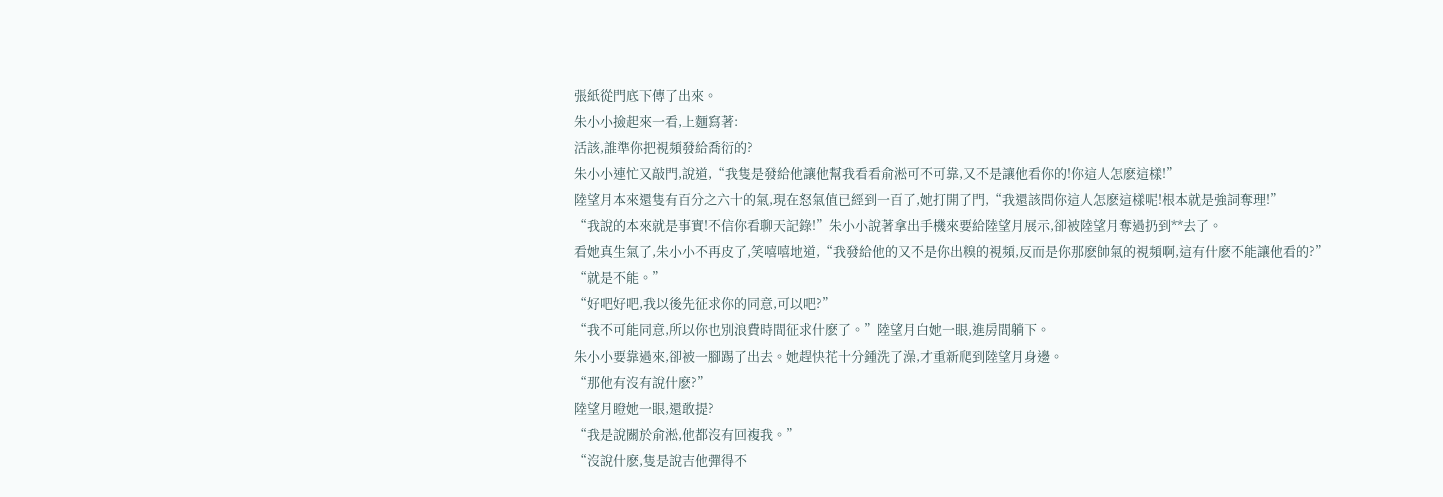張紙從門底下傳了出來。
朱小小撿起來一看,上麵寫著:
活該,誰準你把視頻發給喬衍的?
朱小小連忙又敲門,說道,“我隻是發給他讓他幫我看看俞淞可不可靠,又不是讓他看你的!你這人怎麽這樣!”
陸望月本來還隻有百分之六十的氣,現在怒氣值已經到一百了,她打開了門,“我還該問你這人怎麽這樣呢!根本就是強詞奪理!”
“我說的本來就是事實!不信你看聊天記錄!”朱小小說著拿出手機來要給陸望月展示,卻被陸望月奪過扔到**去了。
看她真生氣了,朱小小不再皮了,笑嘻嘻地道,“我發給他的又不是你出糗的視頻,反而是你那麽帥氣的視頻啊,這有什麽不能讓他看的?”
“就是不能。”
“好吧好吧,我以後先征求你的同意,可以吧?”
“我不可能同意,所以你也別浪費時間征求什麽了。”陸望月白她一眼,進房間躺下。
朱小小要靠過來,卻被一腳踢了出去。她趕快花十分鍾洗了澡,才重新爬到陸望月身邊。
“那他有沒有說什麽?”
陸望月瞪她一眼,還敢提?
“我是說關於俞淞,他都沒有回複我。”
“沒說什麽,隻是說吉他彈得不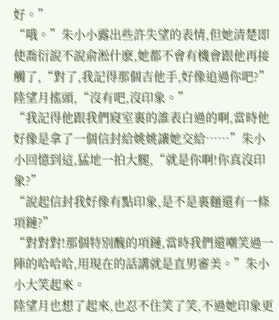好。”
“哦。”朱小小露出些許失望的表情,但她清楚即使喬衍說不說俞淞什麽,她都不會有機會跟他再接觸了,“對了,我記得那個吉他手,好像追過你吧?”
陸望月搖頭,“沒有吧,沒印象。”
“我記得他跟我們寢室裏的誰表白過的啊,當時他好像是拿了一個信封給姚姚讓她交給……”朱小小回憶到這,猛地一拍大腿,“就是你啊!你真沒印象?”
“說起信封我好像有點印象,是不是裏麵還有一條項鏈?”
“對對對!那個特別醜的項鏈,當時我們還嘲笑過一陣的哈哈哈,用現在的話講就是直男審美。”朱小小大笑起來。
陸望月也想了起來,也忍不住笑了笑,不過她印象更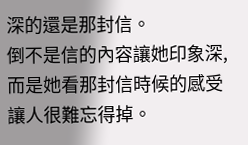深的還是那封信。
倒不是信的內容讓她印象深,而是她看那封信時候的感受讓人很難忘得掉。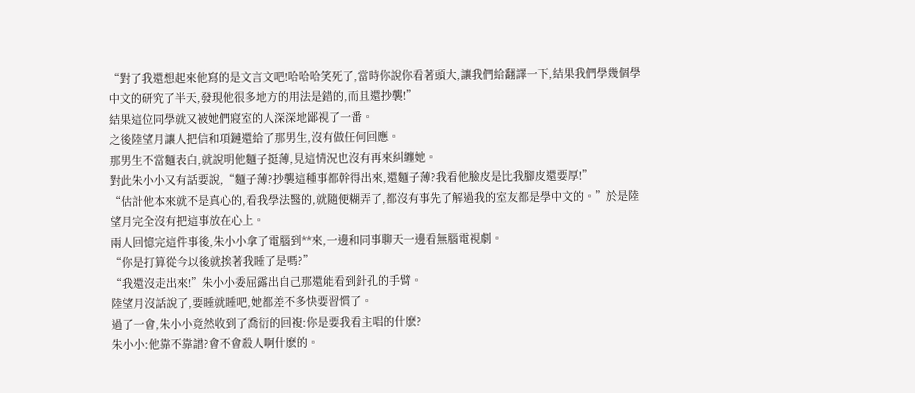“對了我還想起來他寫的是文言文吧!哈哈哈笑死了,當時你說你看著頭大,讓我們給翻譯一下,結果我們學幾個學中文的研究了半天,發現他很多地方的用法是錯的,而且還抄襲!”
結果這位同學就又被她們寢室的人深深地鄙視了一番。
之後陸望月讓人把信和項鏈還給了那男生,沒有做任何回應。
那男生不當麵表白,就說明他麵子挺薄,見這情況也沒有再來糾纏她。
對此朱小小又有話要說,“麵子薄?抄襲這種事都幹得出來,還麵子薄?我看他臉皮是比我腳皮還要厚!”
“估計他本來就不是真心的,看我學法醫的,就隨便糊弄了,都沒有事先了解過我的室友都是學中文的。”於是陸望月完全沒有把這事放在心上。
兩人回憶完這件事後,朱小小拿了電腦到**來,一邊和同事聊天一邊看無腦電視劇。
“你是打算從今以後就挨著我睡了是嗎?”
“我還沒走出來!”朱小小委屈露出自己那還能看到針孔的手臂。
陸望月沒話說了,要睡就睡吧,她都差不多快要習慣了。
過了一會,朱小小竟然收到了喬衍的回複:你是要我看主唱的什麽?
朱小小:他靠不靠譜?會不會殺人啊什麽的。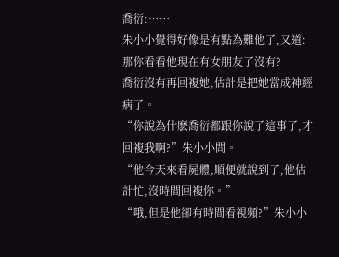喬衍:……
朱小小覺得好像是有點為難他了,又道:那你看看他現在有女朋友了沒有?
喬衍沒有再回複她,估計是把她當成神經病了。
“你說為什麽喬衍都跟你說了這事了,才回複我啊?”朱小小問。
“他今天來看屍體,順便就說到了,他估計忙,沒時間回複你。”
“哦,但是他卻有時間看視頻?”朱小小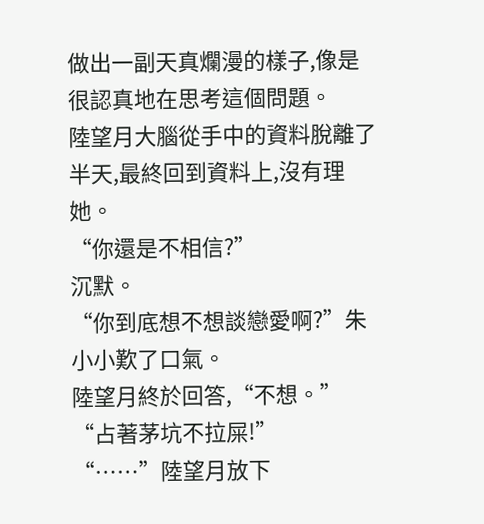做出一副天真爛漫的樣子,像是很認真地在思考這個問題。
陸望月大腦從手中的資料脫離了半天,最終回到資料上,沒有理她。
“你還是不相信?”
沉默。
“你到底想不想談戀愛啊?”朱小小歎了口氣。
陸望月終於回答,“不想。”
“占著茅坑不拉屎!”
“……”陸望月放下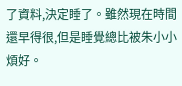了資料,決定睡了。雖然現在時間還早得很,但是睡覺總比被朱小小煩好。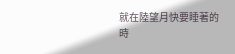就在陸望月快要睡著的時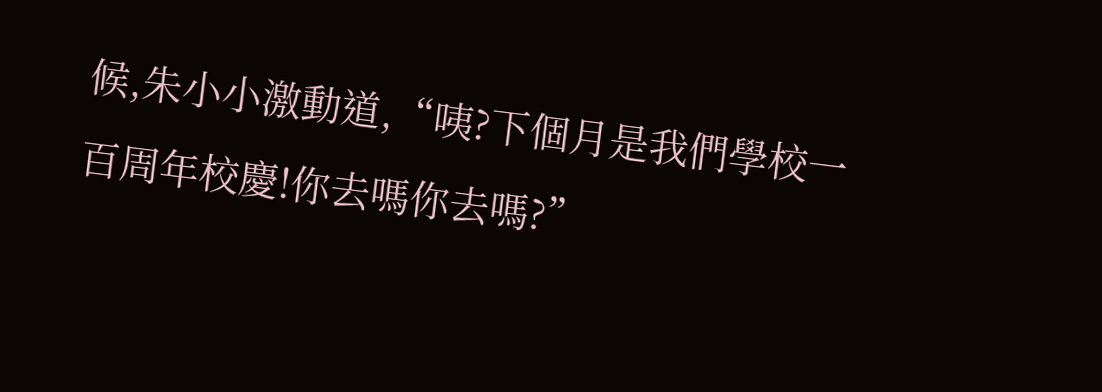候,朱小小激動道,“咦?下個月是我們學校一百周年校慶!你去嗎你去嗎?”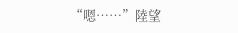“嗯……”陸望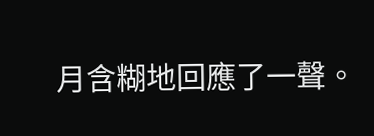月含糊地回應了一聲。